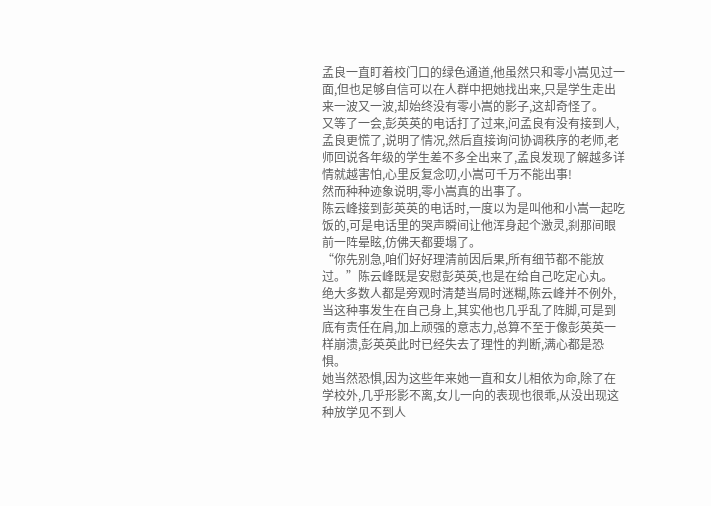孟良一直盯着校门口的绿色通道,他虽然只和零小嵩见过一面,但也足够自信可以在人群中把她找出来,只是学生走出来一波又一波,却始终没有零小嵩的影子,这却奇怪了。
又等了一会,彭英英的电话打了过来,问孟良有没有接到人,孟良更慌了,说明了情况,然后直接询问协调秩序的老师,老师回说各年级的学生差不多全出来了,孟良发现了解越多详情就越害怕,心里反复念叨,小嵩可千万不能出事!
然而种种迹象说明,零小嵩真的出事了。
陈云峰接到彭英英的电话时,一度以为是叫他和小嵩一起吃饭的,可是电话里的哭声瞬间让他浑身起个激灵,刹那间眼前一阵晕眩,仿佛天都要塌了。
“你先别急,咱们好好理清前因后果,所有细节都不能放过。”陈云峰既是安慰彭英英,也是在给自己吃定心丸。
绝大多数人都是旁观时清楚当局时迷糊,陈云峰并不例外,当这种事发生在自己身上,其实他也几乎乱了阵脚,可是到底有责任在肩,加上顽强的意志力,总算不至于像彭英英一样崩溃,彭英英此时已经失去了理性的判断,满心都是恐惧。
她当然恐惧,因为这些年来她一直和女儿相依为命,除了在学校外,几乎形影不离,女儿一向的表现也很乖,从没出现这种放学见不到人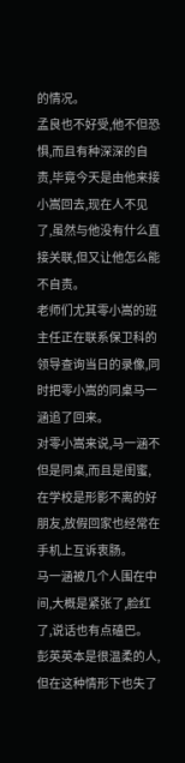的情况。
孟良也不好受,他不但恐惧,而且有种深深的自责,毕竟今天是由他来接小嵩回去,现在人不见了,虽然与他没有什么直接关联,但又让他怎么能不自责。
老师们尤其零小嵩的班主任正在联系保卫科的领导查询当日的录像,同时把零小嵩的同桌马一涵追了回来。
对零小嵩来说,马一涵不但是同桌,而且是闺蜜,在学校是形影不离的好朋友,放假回家也经常在手机上互诉衷肠。
马一涵被几个人围在中间,大概是紧张了,脸红了,说话也有点磕巴。
彭英英本是很温柔的人,但在这种情形下也失了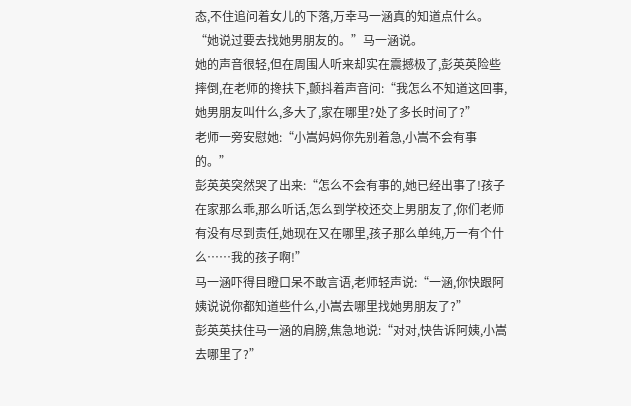态,不住追问着女儿的下落,万幸马一涵真的知道点什么。
“她说过要去找她男朋友的。”马一涵说。
她的声音很轻,但在周围人听来却实在震撼极了,彭英英险些摔倒,在老师的搀扶下,颤抖着声音问:“我怎么不知道这回事,她男朋友叫什么,多大了,家在哪里?处了多长时间了?”
老师一旁安慰她:“小嵩妈妈你先别着急,小嵩不会有事的。”
彭英英突然哭了出来:“怎么不会有事的,她已经出事了!孩子在家那么乖,那么听话,怎么到学校还交上男朋友了,你们老师有没有尽到责任,她现在又在哪里,孩子那么单纯,万一有个什么……我的孩子啊!”
马一涵吓得目瞪口呆不敢言语,老师轻声说:“一涵,你快跟阿姨说说你都知道些什么,小嵩去哪里找她男朋友了?”
彭英英扶住马一涵的肩膀,焦急地说:“对对,快告诉阿姨,小嵩去哪里了?”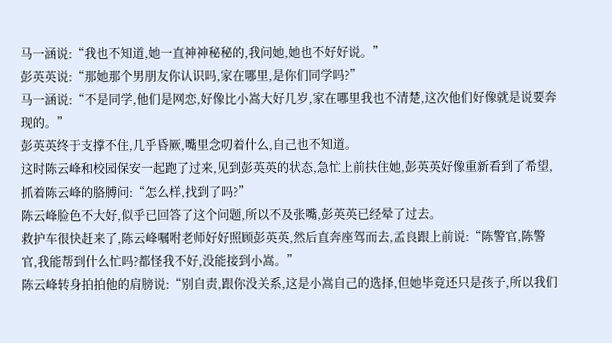马一涵说:“我也不知道,她一直神神秘秘的,我问她,她也不好好说。”
彭英英说:“那她那个男朋友你认识吗,家在哪里,是你们同学吗?”
马一涵说:“不是同学,他们是网恋,好像比小嵩大好几岁,家在哪里我也不清楚,这次他们好像就是说要奔现的。”
彭英英终于支撑不住,几乎昏厥,嘴里念叨着什么,自己也不知道。
这时陈云峰和校园保安一起跑了过来,见到彭英英的状态,急忙上前扶住她,彭英英好像重新看到了希望,抓着陈云峰的胳膊问:“怎么样,找到了吗?”
陈云峰脸色不大好,似乎已回答了这个问题,所以不及张嘴,彭英英已经晕了过去。
救护车很快赶来了,陈云峰嘱咐老师好好照顾彭英英,然后直奔座驾而去,孟良跟上前说:“陈警官,陈警官,我能帮到什么忙吗?都怪我不好,没能接到小嵩。”
陈云峰转身拍拍他的肩膀说:“别自责,跟你没关系,这是小嵩自己的选择,但她毕竟还只是孩子,所以我们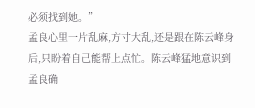必须找到她。”
孟良心里一片乱麻,方寸大乱,还是跟在陈云峰身后,只盼着自己能帮上点忙。陈云峰猛地意识到孟良确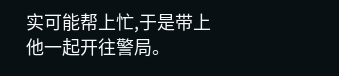实可能帮上忙,于是带上他一起开往警局。